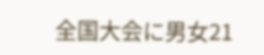全国大会に男女21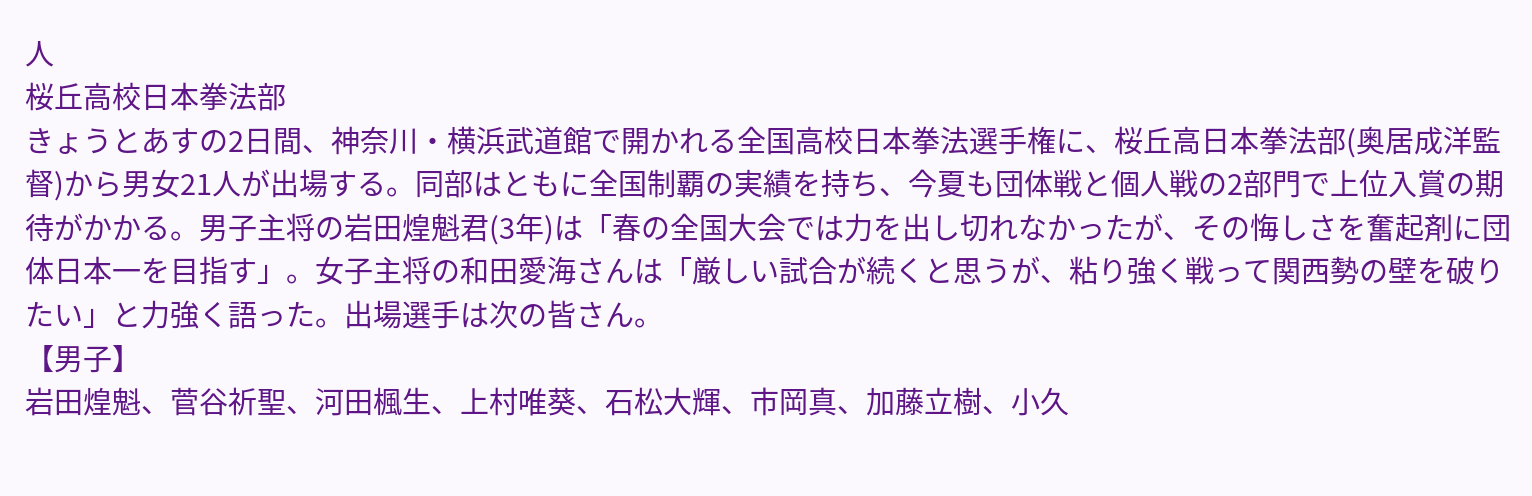人
桜丘高校日本拳法部
きょうとあすの2日間、神奈川・横浜武道館で開かれる全国高校日本拳法選手権に、桜丘高日本拳法部(奥居成洋監督)から男女21人が出場する。同部はともに全国制覇の実績を持ち、今夏も団体戦と個人戦の2部門で上位入賞の期待がかかる。男子主将の岩田煌魁君(3年)は「春の全国大会では力を出し切れなかったが、その悔しさを奮起剤に団体日本一を目指す」。女子主将の和田愛海さんは「厳しい試合が続くと思うが、粘り強く戦って関西勢の壁を破りたい」と力強く語った。出場選手は次の皆さん。
【男子】
岩田煌魁、菅谷祈聖、河田楓生、上村唯葵、石松大輝、市岡真、加藤立樹、小久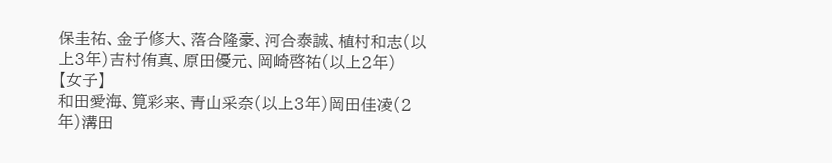保圭祐、金子修大、落合隆豪、河合泰誠、植村和志(以上3年)吉村侑真、原田優元、岡崎啓祐(以上2年)
【女子】
和田愛海、筧彩来、青山采奈(以上3年)岡田佳凌(2年)溝田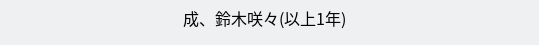成、鈴木咲々(以上1年)